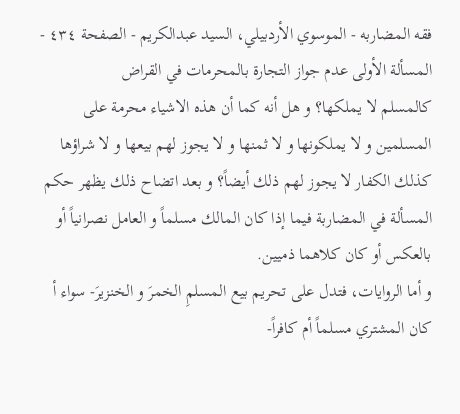فقه المضاربه - الموسوي الأردبيلي، السيد عبدالكريم - الصفحة ٤٣٤ - المسألة الأولى عدم جواز التجارة بالمحرمات في القراض
كالمسلم لا يملكها؟ و هل أنه كما أن هذه الاشياء محرمة على المسلمين و لا يملكونها و لا ثمنها و لا يجوز لهم بيعها و لا شراؤها كذلك الكفار لا يجوز لهم ذلك أيضاً؟ و بعد اتضاح ذلك يظهر حكم المسألة في المضاربة فيما إذا كان المالك مسلماً و العامل نصرانياً أو بالعكس أو كان كلاهما ذميين.
و أما الروايات، فتدل على تحريم بيع المسلمِ الخمرَ و الخنزيرَ- سواء أ كان المشتري مسلماً أم كافراً-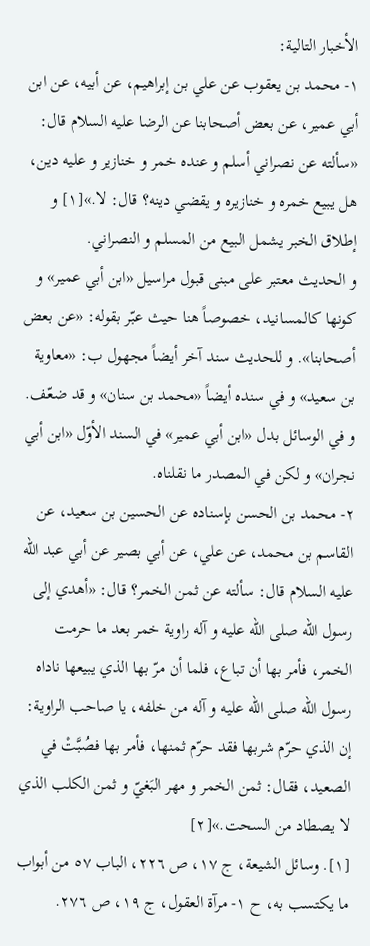الأخبار التالية:
١- محمد بن يعقوب عن علي بن إبراهيم، عن أبيه، عن ابن أبي عمير، عن بعض أصحابنا عن الرضا عليه السلام قال: «سألته عن نصراني أسلم و عنده خمر و خنازير و عليه دين، هل يبيع خمره و خنازيره و يقضي دينه؟ قال: لا.»[١] و إطلاق الخبر يشمل البيع من المسلم و النصراني.
و الحديث معتبر على مبنى قبول مراسيل «ابن أبي عمير» و كونها كالمسانيد، خصوصاً هنا حيث عبّر بقوله: «عن بعض أصحابنا». و للحديث سند آخر أيضاً مجهول ب: «معاوية بن سعيد» و في سنده أيضاً «محمد بن سنان» و قد ضعّف.
و في الوسائل بدل «ابن أبي عمير» في السند الأوّل «ابن أبي نجران» و لكن في المصدر ما نقلناه.
٢- محمد بن الحسن بإسناده عن الحسين بن سعيد، عن القاسم بن محمد، عن علي، عن أبي بصير عن أبي عبد الله عليه السلام قال: سألته عن ثمن الخمر؟ قال: «أهدي إلى رسول الله صلى الله عليه و آله راوية خمر بعد ما حرمت الخمر، فأمر بها أن تباع، فلما أن مرّ بها الذي يبيعها ناداه رسول الله صلى الله عليه و آله من خلفه، يا صاحب الراوية: إن الذي حرّم شربها فقد حرّم ثمنها، فأمر بها فصُبَّتْ في الصعيد، فقال: ثمن الخمر و مهر البَغيّ و ثمن الكلب الذي لا يصطاد من السحت.»[٢]
[١]. وسائل الشيعة، ج ١٧، ص ٢٢٦، الباب ٥٧ من أبواب ما يكتسب به، ح ١- مرآة العقول، ج ١٩، ص ٢٧٦.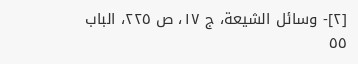[٢]- وسائل الشيعة، ج ١٧، ص ٢٢٥، الباب ٥٥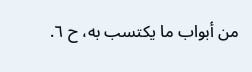من أبواب ما يكتسب به، ح ٦.